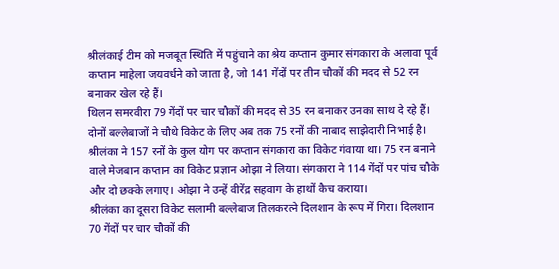श्रीलंकाई टीम को मजबूत स्थिति में पहुंचाने का श्रेय कप्तान कुमार संगकारा के अलावा पूर्व कप्तान माहेला जयवर्धने को जाता है, जो 141 गेंदों पर तीन चौकों की मदद से 52 रन बनाकर खेल रहे हैं।
थिलन समरवीरा 79 गेंदों पर चार चौकों की मदद से 35 रन बनाकर उनका साथ दे रहे हैं। दोनों बल्लेबाजों ने चौथे विकेट के लिए अब तक 75 रनों की नाबाद साझेदारी निभाई है।
श्रीलंका ने 157 रनों के कुल योग पर कप्तान संगकारा का विकेट गंवाया था। 75 रन बनाने वाले मेजबान कप्तान का विकेट प्रज्ञान ओझा ने लिया। संगकारा ने 114 गेंदों पर पांच चौके और दो छक्के लगाए। ओझा ने उन्हें वीरेंद्र सहवाग के हाथों कैच कराया।
श्रीलंका का दूसरा विकेट सलामी बल्लेबाज तिलकरत्ने दिलशान के रूप में गिरा। दिलशान 70 गेंदों पर चार चौकों की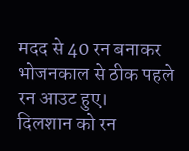मदद से 40 रन बनाकर भोजनकाल से ठीक पहले रन आउट हुए।
दिलशान को रन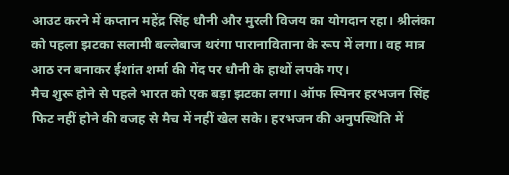आउट करने में कप्तान महेंद्र सिंह धौनी और मुरली विजय का योगदान रहा। श्रीलंका को पहला झटका सलामी बल्लेबाज थरंगा पारानाविताना के रूप में लगा। वह मात्र आठ रन बनाकर ईशांत शर्मा की गेंद पर धौनी के हाथों लपके गए।
मैच शुरू होने से पहले भारत को एक बड़ा झटका लगा। ऑफ स्पिनर हरभजन सिंह फिट नहीं होने की वजह से मैच में नहीं खेल सके। हरभजन की अनुपस्थिति में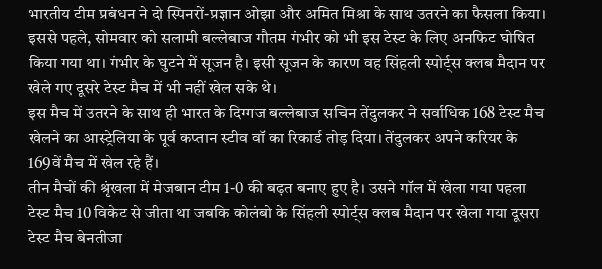भारतीय टीम प्रबंधन ने दो स्पिनरों-प्रज्ञान ओझा और अमित मिश्रा के साथ उतरने का फैसला किया।
इससे पहले, सोमवार को सलामी बल्लेबाज गौतम गंभीर को भी इस टेस्ट के लिए अनफिट घोषित किया गया था। गंभीर के घुटने में सूजन है। इसी सूजन के कारण वह सिंहली स्पोर्ट्स क्लब मैदान पर खेले गए दूसरे टेस्ट मैच में भी नहीं खेल सके थे।
इस मैच में उतरने के साथ ही भारत के दिग्गज बल्लेबाज सचिन तेंदुलकर ने सर्वाधिक 168 टेस्ट मैच खेलने का आस्ट्रेलिया के पूर्व कप्तान स्टीव वॉ का रिकार्ड तोड़ दिया। तेंदुलकर अपने करियर के 169वें मैच में खेल रहे हैं।
तीन मैचों की श्रृंखला में मेजबान टीम 1-0 की बढ़त बनाए हुए है। उसने गॉल में खेला गया पहला टेस्ट मैच 10 विकेट से जीता था जबकि कोलंबो के सिंहली स्पोर्ट्स क्लब मैदान पर खेला गया दूसरा टेस्ट मैच बेनतीजा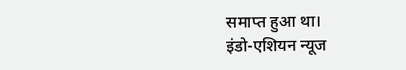समाप्त हुआ था।
इंडो-एशियन न्यूज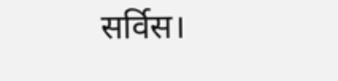सर्विस।